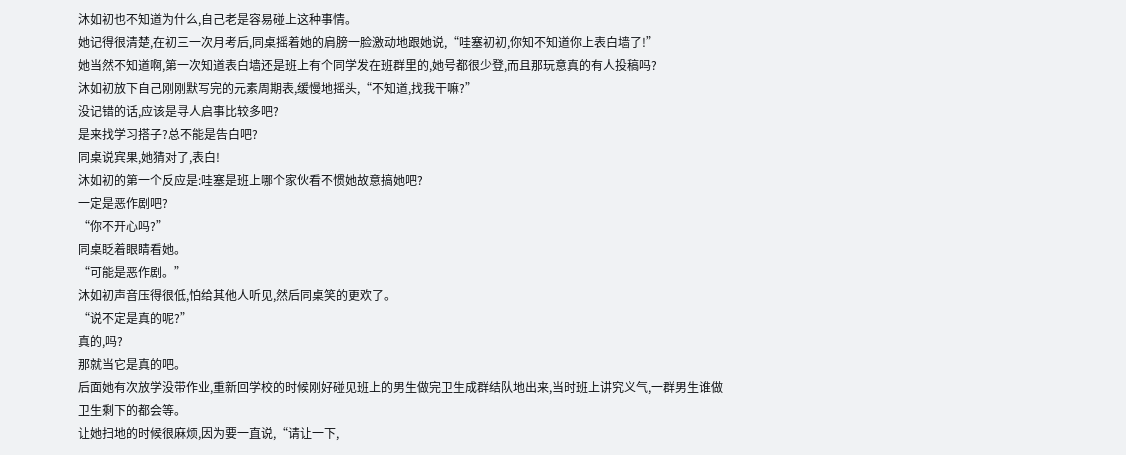沐如初也不知道为什么,自己老是容易碰上这种事情。
她记得很清楚,在初三一次月考后,同桌摇着她的肩膀一脸激动地跟她说,“哇塞初初,你知不知道你上表白墙了!”
她当然不知道啊,第一次知道表白墙还是班上有个同学发在班群里的,她号都很少登,而且那玩意真的有人投稿吗?
沐如初放下自己刚刚默写完的元素周期表,缓慢地摇头,“不知道,找我干嘛?”
没记错的话,应该是寻人启事比较多吧?
是来找学习搭子?总不能是告白吧?
同桌说宾果,她猜对了,表白!
沐如初的第一个反应是:哇塞是班上哪个家伙看不惯她故意搞她吧?
一定是恶作剧吧?
“你不开心吗?”
同桌眨着眼睛看她。
“可能是恶作剧。”
沐如初声音压得很低,怕给其他人听见,然后同桌笑的更欢了。
“说不定是真的呢?”
真的,吗?
那就当它是真的吧。
后面她有次放学没带作业,重新回学校的时候刚好碰见班上的男生做完卫生成群结队地出来,当时班上讲究义气,一群男生谁做卫生剩下的都会等。
让她扫地的时候很麻烦,因为要一直说,“请让一下,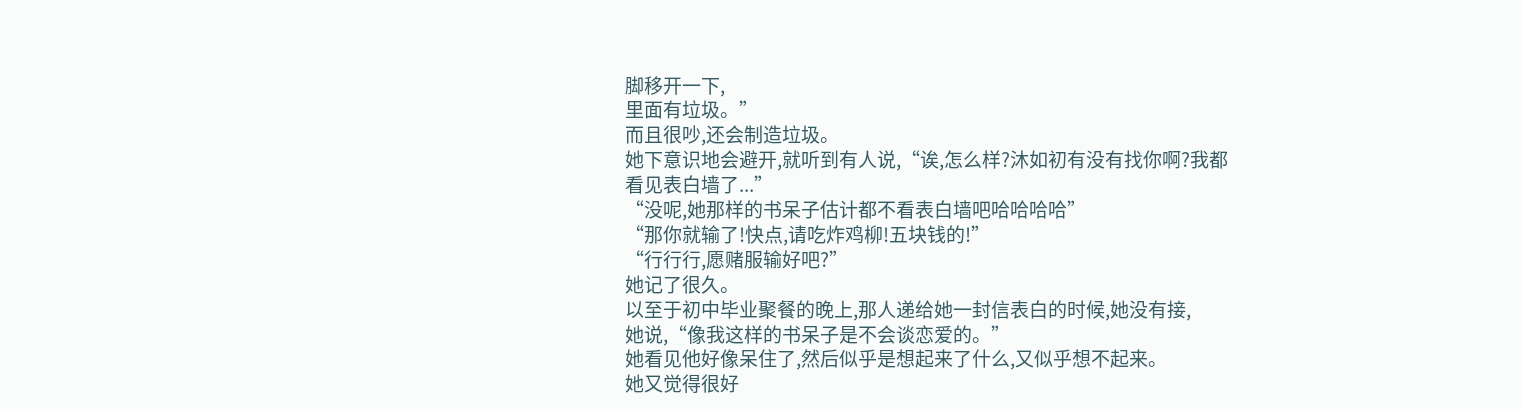脚移开一下,
里面有垃圾。”
而且很吵,还会制造垃圾。
她下意识地会避开,就听到有人说,“诶,怎么样?沐如初有没有找你啊?我都看见表白墙了...”
“没呢,她那样的书呆子估计都不看表白墙吧哈哈哈哈”
“那你就输了!快点,请吃炸鸡柳!五块钱的!”
“行行行,愿赌服输好吧?”
她记了很久。
以至于初中毕业聚餐的晚上,那人递给她一封信表白的时候,她没有接,
她说,“像我这样的书呆子是不会谈恋爱的。”
她看见他好像呆住了,然后似乎是想起来了什么,又似乎想不起来。
她又觉得很好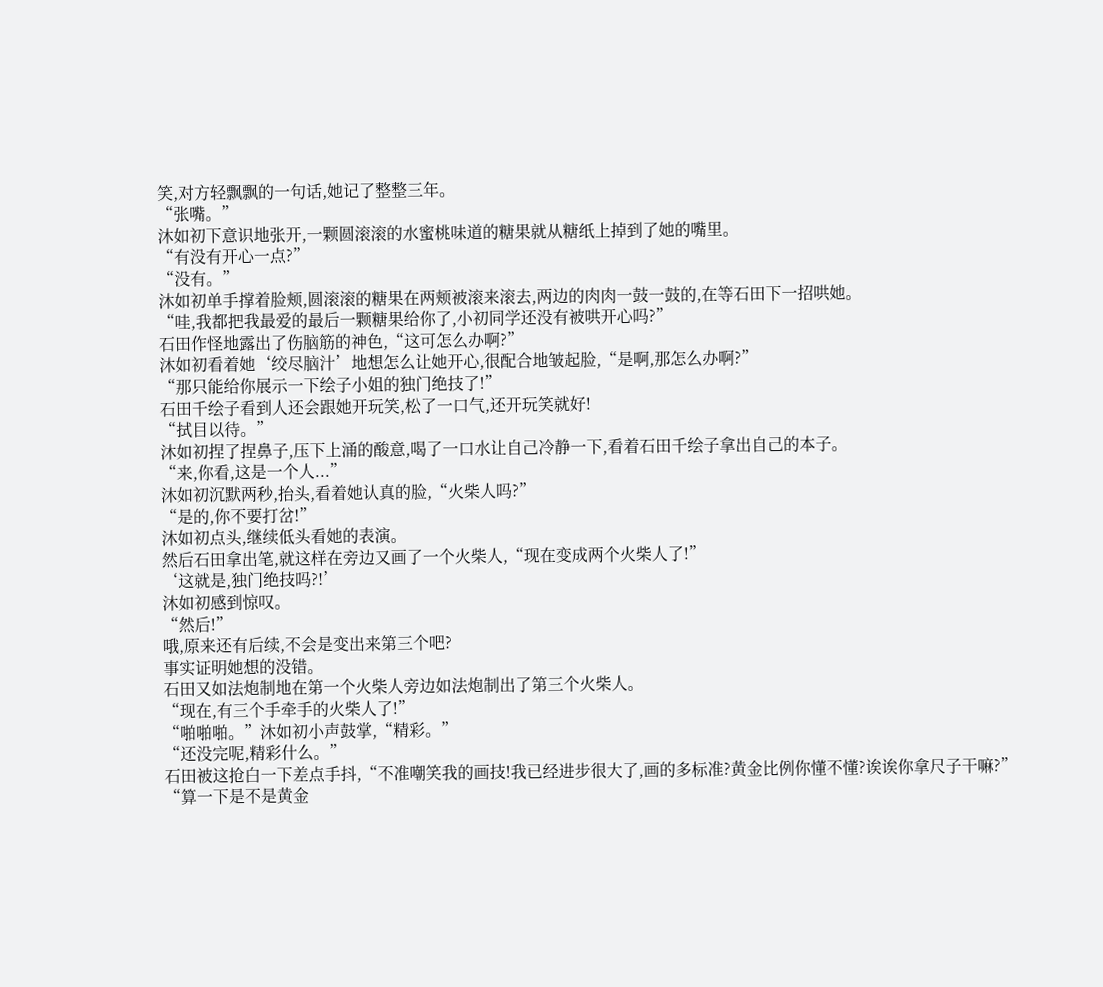笑,对方轻飘飘的一句话,她记了整整三年。
“张嘴。”
沐如初下意识地张开,一颗圆滚滚的水蜜桃味道的糖果就从糖纸上掉到了她的嘴里。
“有没有开心一点?”
“没有。”
沐如初单手撑着脸颊,圆滚滚的糖果在两颊被滚来滚去,两边的肉肉一鼓一鼓的,在等石田下一招哄她。
“哇,我都把我最爱的最后一颗糖果给你了,小初同学还没有被哄开心吗?”
石田作怪地露出了伤脑筋的神色,“这可怎么办啊?”
沐如初看着她‘绞尽脑汁’地想怎么让她开心,很配合地皱起脸,“是啊,那怎么办啊?”
“那只能给你展示一下绘子小姐的独门绝技了!”
石田千绘子看到人还会跟她开玩笑,松了一口气,还开玩笑就好!
“拭目以待。”
沐如初捏了捏鼻子,压下上涌的酸意,喝了一口水让自己冷静一下,看着石田千绘子拿出自己的本子。
“来,你看,这是一个人...”
沐如初沉默两秒,抬头,看着她认真的脸,“火柴人吗?”
“是的,你不要打岔!”
沐如初点头,继续低头看她的表演。
然后石田拿出笔,就这样在旁边又画了一个火柴人,“现在变成两个火柴人了!”
‘这就是,独门绝技吗?!’
沐如初感到惊叹。
“然后!”
哦,原来还有后续,不会是变出来第三个吧?
事实证明她想的没错。
石田又如法炮制地在第一个火柴人旁边如法炮制出了第三个火柴人。
“现在,有三个手牵手的火柴人了!”
“啪啪啪。”沐如初小声鼓掌,“精彩。”
“还没完呢,精彩什么。”
石田被这抢白一下差点手抖,“不准嘲笑我的画技!我已经进步很大了,画的多标准?黄金比例你懂不懂?诶诶你拿尺子干嘛?”
“算一下是不是黄金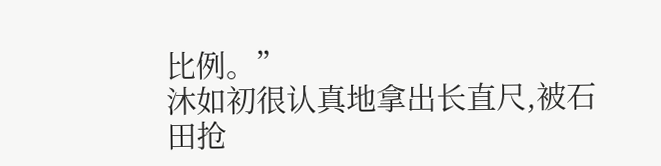比例。”
沐如初很认真地拿出长直尺,被石田抢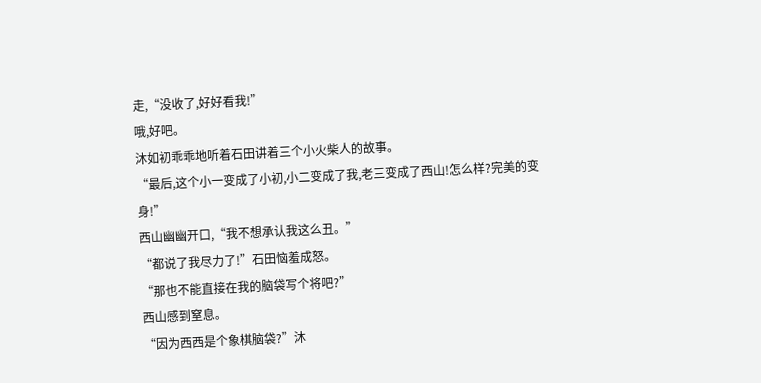走,“没收了,好好看我!”
哦,好吧。
沐如初乖乖地听着石田讲着三个小火柴人的故事。
“最后,这个小一变成了小初,小二变成了我,老三变成了西山!怎么样?完美的变身!”
西山幽幽开口,“我不想承认我这么丑。”
“都说了我尽力了!”石田恼羞成怒。
“那也不能直接在我的脑袋写个将吧?”
西山感到窒息。
“因为西西是个象棋脑袋?”沐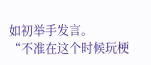如初举手发言。
“不准在这个时候玩梗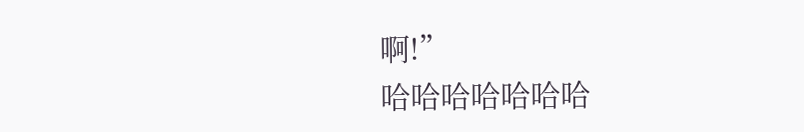啊!”
哈哈哈哈哈哈哈